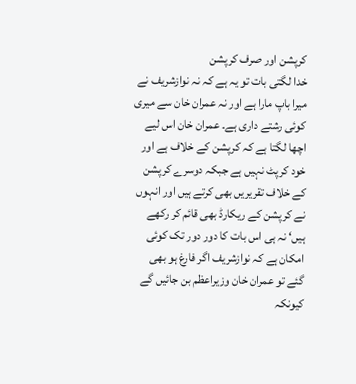کرپشن اور صرف کرپشن
خدا لگتی بات تو یہ ہے کہ نہ نوازشریف نے میرا باپ مارا ہے اور نہ عمران خان سے میری کوئی رشتے داری ہے۔ عمران خان اس لیے اچھا لگتا ہے کہ کرپشن کے خلاف ہے اور خود کرپٹ نہیں ہے جبکہ دوسرے کرپشن کے خلاف تقریریں بھی کرتے ہیں اور انہوں نے کرپشن کے ریکارڈ بھی قائم کر رکھے ہیں‘ نہ ہی اس بات کا دور دور تک کوئی امکان ہے کہ نوازشریف اگر فارغ ہو بھی گئے تو عمران خان وزیراعظم بن جائیں گے کیونکہ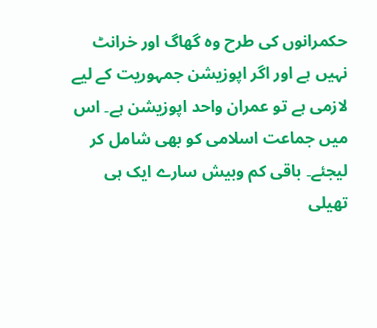حکمرانوں کی طرح وہ گھاگ اور خرانٹ نہیں ہے اور اگر اپوزیشن جمہوریت کے لیے لازمی ہے تو عمران واحد اپوزیشن ہے۔ اس میں جماعت اسلامی کو بھی شامل کر لیجئے۔ باقی کم وبیش سارے ایک ہی تھیلی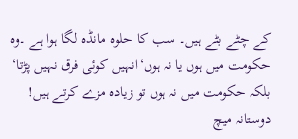کے چٹے بٹے ہیں۔ سب کا حلوہ مانڈہ لگا ہوا ہے ۔وہ حکومت میں ہوں یا نہ ہوں‘انہیں کوئی فرق نہیں پڑتا‘ بلکہ حکومت میں نہ ہوں تو زیادہ مزے کرتے ہیں!
دوستانہ میچ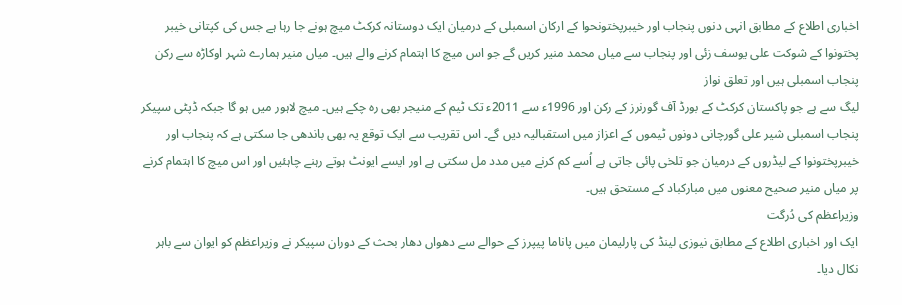اخباری اطلاع کے مطابق انہی دنوں پنجاب اور خیبرپختونحوا کے ارکان اسمبلی کے درمیان ایک دوستانہ کرکٹ میچ ہونے جا رہا ہے جس کی کپتانی خیبر پختونوا کے شوکت علی یوسف زئی اور پنجاب سے میاں محمد منیر کریں گے جو اس میچ کا اہتمام کرنے والے ہیں۔ میاں منیر ہمارے شہر اوکاڑہ سے رکن پنجاب اسمبلی ہیں اور تعلق نواز
لیگ سے ہے جو پاکستان کرکٹ کے بورڈ آف گورنرز کے رکن اور 1996ء سے 2011ء تک ٹیم کے منیجر بھی رہ چکے ہیں۔ میچ لاہور میں ہو گا جبکہ ڈپٹی سپیکر پنجاب اسمبلی شیر علی گورچانی دونوں ٹیموں کے اعزاز میں استقبالیہ دیں گے۔ اس تقریب سے ایک توقع یہ بھی باندھی جا سکتی ہے کہ پنجاب اور خیبرپختونوا کے لیڈروں کے درمیان جو تلخی پائی جاتی ہے اُسے کم کرنے میں مدد مل سکتی ہے اور ایسے ایونٹ ہوتے رہنے چاہئیں اور اس میچ کا اہتمام کرنے پر میاں منیر صحیح معنوں میں مبارکباد کے مستحق ہیں۔
وزیراعظم کی دُرگت
ایک اور اخباری اطلاع کے مطابق نیوزی لینڈ کی پارلیمان میں پاناما پیپرز کے حوالے سے دھواں دھار بحث کے دوران سپیکر نے وزیراعظم کو ایوان سے باہر نکال دیا۔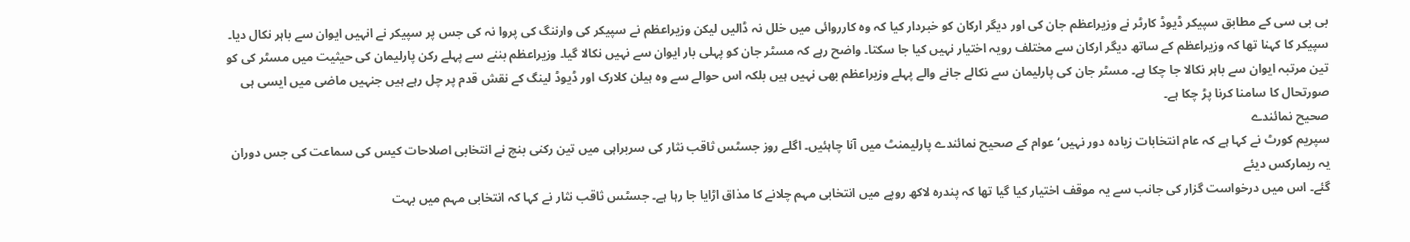بی بی سی کے مطابق سپیکر ڈیوڈ کارٹر نے وزیراعظم جان کی اور دیگر ارکان کو خبردار کیا کہ وہ کارروائی میں خلل نہ ڈالیں لیکن وزیراعظم نے سپیکر کی وارننگ کی پروا نہ کی جس پر سپیکر نے انہیں ایوان سے باہر نکال دیا۔ سپیکر کا کہنا تھا کہ وزیراعظم کے ساتھ دیگر ارکان سے مختلف رویہ اختیار نہیں کیا جا سکتا۔ واضح رہے کہ مسٹر جان کو پہلی بار ایوان سے نہیں نکالا گیا۔ وزیراعظم بننے سے پہلے رکن پارلیمان کی حیثیت میں مسٹر کی کو تین مرتبہ ایوان سے باہر نکالا جا چکا ہے۔ مسٹر جان کی پارلیمان سے نکالے جانے والے پہلے وزیراعظم بھی نہیں ہیں بلکہ اس حوالے سے وہ ہیلن کلارک اور ڈیوڈ لینگ کے نقش قدم پر چل رہے ہیں جنہیں ماضی میں ایسی ہی صورتحال کا سامنا کرنا پڑ چکا ہے۔
صحیح نمائندے
سپریم کورٹ نے کہا ہے کہ عام انتخابات زیادہ دور نہیں‘ عوام کے صحیح نمائندے پارلیمنٹ میں آنا چاہئیں۔ اگلے روز جسٹس ثاقب نثار کی سربراہی میں تین رکنی بنچ نے انتخابی اصلاحات کیس کی سماعت کی جس دوران یہ ریمارکس دیئے
گئے۔ اس میں درخواست گزار کی جانب سے یہ موقف اختیار کیا گیا تھا کہ پندرہ لاکھ روپے میں انتخابی مہم چلانے کا مذاق اڑایا جا رہا ہے۔ جسٹس ثاقب نثار نے کہا کہ انتخابی مہم میں بہت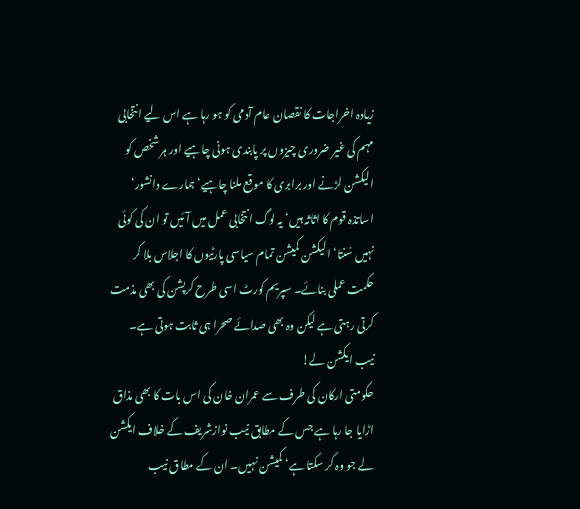زیادہ اخراجات کا نقصان عام آدمی کو ہو رہا ہے اس لیے انتخابی مہم کی غیر ضروری چیزوں پر پابندی ہونی چاہیے اور ہر شخص کو الیکشن لڑنے اور برابری کا موقع ملنا چاہیے‘ ہمارے دانشور‘ اساتذہ قوم کا اثاثہ ہیں‘ یہ لوگ انتخابی عمل میں آئیں تو ان کی کوئی نہیں سُنتا‘ الیکشن کمیشن تمام سیاسی پارٹیوں کا اجلاس بلا کر حکمت عملی بنائے۔ سپریم کورٹ اسی طرح کرپشن کی بھی مذمت کرتی رہتی ہے لیکن وہ بھی صدائے صحرا ہی ثابت ہوتی ہے۔
نیب ایکشن لے!
حکومتی ارکان کی طرف سے عمران خان کی اس بات کا بھی مذاق اڑایا جا رہا ہے جس کے مطابق نیب نوازشریف کے خلاف ایکشن لے جو وہ کر سکتا ہے‘ کمیشن نہیں۔ ان کے مطاق نیب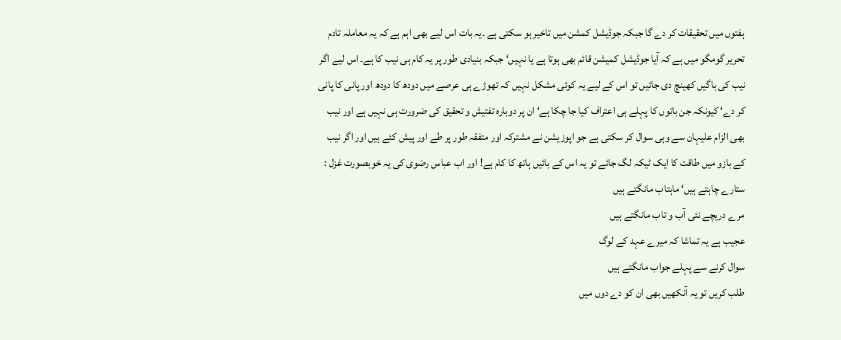ہفتوں میں تحقیقات کر دے گا جبکہ جوڈیشل کمشن میں تاخیر ہو سکتی ہے ۔یہ بات اس لیے بھی اہم ہے کہ یہ معاملہ تادم تحریر گومگو میں ہے کہ آیا جوڈیشل کمیشن قائم بھی ہوتا ہے یا نہیں‘ جبکہ بنیادی طور پر یہ کام ہی نیب کا ہے۔ اس لیے اگر نیب کی باگیں کھینچ دی جائیں تو اس کے لیے یہ کوئی مشکل نہیں کہ تھوڑے ہی عرصے میں دودھ کا دودھ اور پانی کا پانی کر دے‘ کیونکہ جن باتوں کا پہلے ہی اعتراف کیا جا چکا ہے‘ ان پر دوبارہ تفتیش و تحقیق کی ضرورت ہی نہیں ہے اور نیب بھی الزام علیہان سے وہی سوال کر سکتی ہے جو اپوزیشن نے مشترکہ اور متفقہ طور پر طے اور پیش کئے ہیں اور اگر نیب کے بازو میں طاقت کا ایک ٹیکہ لگ جائے تو یہ اس کے بائیں ہاتھ کا کام ہے! اور اب عباس رضوی کی یہ خوبصورت غزل :
ستارے چاہتے ہیں‘ ماہتاب مانگتے ہیں
مرے دریچے نئی آب و تاب مانگتے ہیں
عجیب ہے یہ تماشا کہ میرے عہد کے لوگ
سوال کرنے سے پہلے جواب مانگتے ہیں
طلب کریں تو یہ آنکھیں بھی ان کو دے دوں میں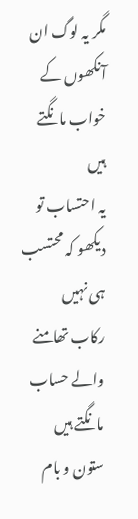مگر یہ لوگ ان آنکھوں کے خواب مانگتے ہیں
یہ احتساب تو دیکھو کہ محتسب ہی نہیں
رکاب تھامنے والے حساب مانگتے ہیں
ستون و بام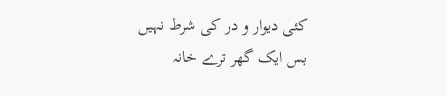کئی دیوار و در کی شرط نہیں
بس ایک گھر ترے خانہ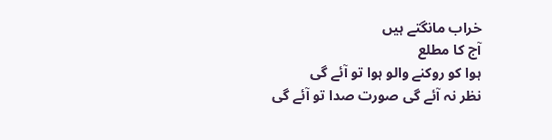خراب مانگتے ہیں
آج کا مطلع
ہوا کو روکنے والو ہوا تو آئے گی
نظر نہ آئے گی صورت صدا تو آئے گی